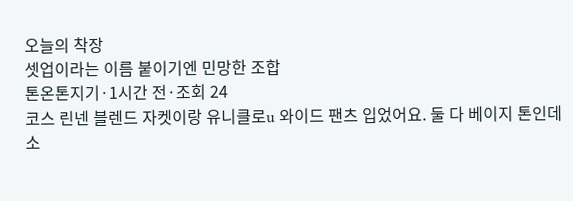오늘의 착장
셋업이라는 이름 붙이기엔 민망한 조합
톤온톤지기·1시간 전·조회 24
코스 린넨 블렌드 자켓이랑 유니클로u 와이드 팬츠 입었어요. 둘 다 베이지 톤인데 소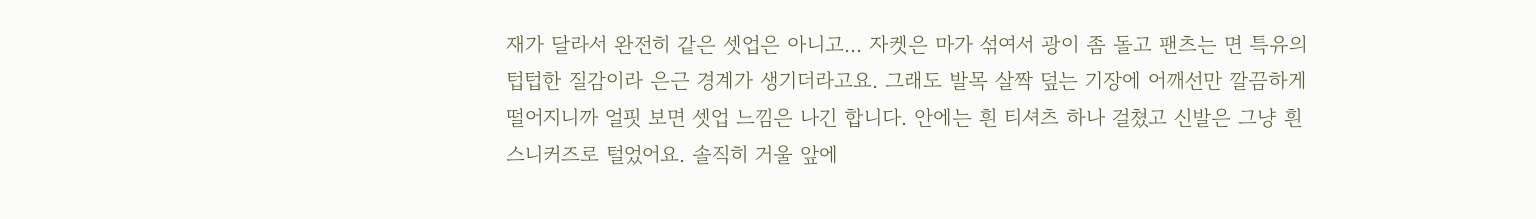재가 달라서 완전히 같은 셋업은 아니고... 자켓은 마가 섞여서 광이 좀 돌고 팬츠는 면 특유의 텁텁한 질감이라 은근 경계가 생기더라고요. 그래도 발목 살짝 덮는 기장에 어깨선만 깔끔하게 떨어지니까 얼핏 보면 셋업 느낌은 나긴 합니다. 안에는 흰 티셔츠 하나 걸쳤고 신발은 그냥 흰 스니커즈로 털었어요. 솔직히 거울 앞에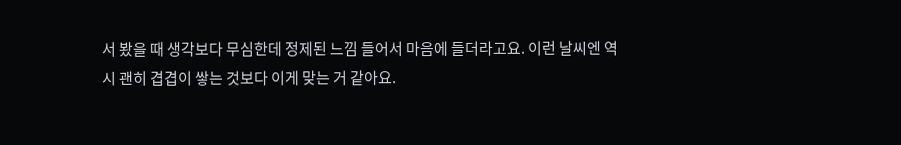서 봤을 때 생각보다 무심한데 정제된 느낌 들어서 마음에 들더라고요. 이런 날씨엔 역시 괜히 겹겹이 쌓는 것보다 이게 맞는 거 같아요.